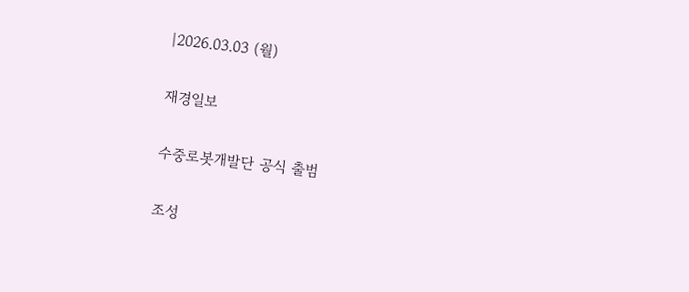|2026.03.03 (월)

재경일보

수중로봇개발단 공식 출범

조성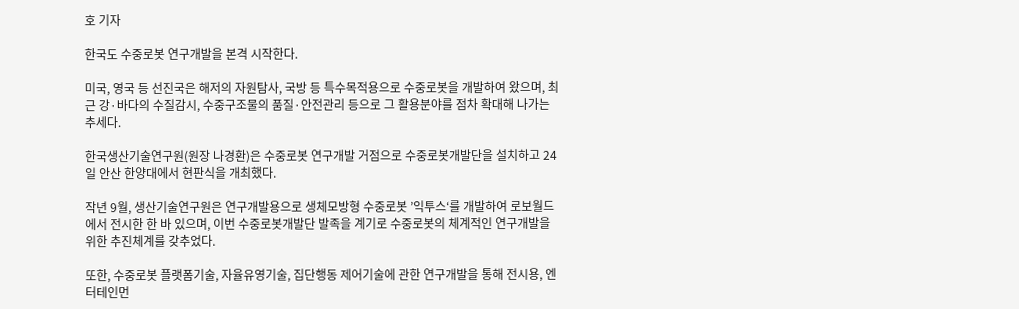호 기자

한국도 수중로봇 연구개발을 본격 시작한다.

미국, 영국 등 선진국은 해저의 자원탐사, 국방 등 특수목적용으로 수중로봇을 개발하여 왔으며, 최근 강·바다의 수질감시, 수중구조물의 품질·안전관리 등으로 그 활용분야를 점차 확대해 나가는 추세다.

한국생산기술연구원(원장 나경환)은 수중로봇 연구개발 거점으로 수중로봇개발단을 설치하고 24일 안산 한양대에서 현판식을 개최했다.

작년 9월, 생산기술연구원은 연구개발용으로 생체모방형 수중로봇 ’익투스‘를 개발하여 로보월드에서 전시한 한 바 있으며, 이번 수중로봇개발단 발족을 계기로 수중로봇의 체계적인 연구개발을 위한 추진체계를 갖추었다.

또한, 수중로봇 플랫폼기술, 자율유영기술, 집단행동 제어기술에 관한 연구개발을 통해 전시용, 엔터테인먼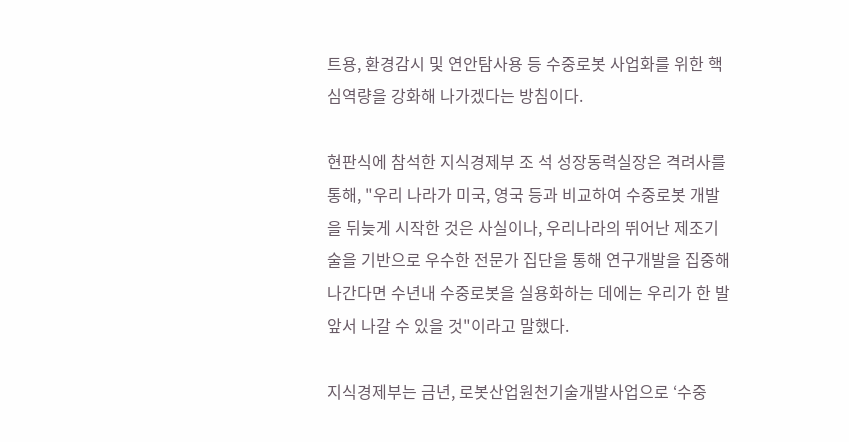트용, 환경감시 및 연안탐사용 등 수중로봇 사업화를 위한 핵심역량을 강화해 나가겠다는 방침이다.

현판식에 참석한 지식경제부 조 석 성장동력실장은 격려사를 통해, "우리 나라가 미국, 영국 등과 비교하여 수중로봇 개발을 뒤늦게 시작한 것은 사실이나, 우리나라의 뛰어난 제조기술을 기반으로 우수한 전문가 집단을 통해 연구개발을 집중해 나간다면 수년내 수중로봇을 실용화하는 데에는 우리가 한 발 앞서 나갈 수 있을 것"이라고 말했다.

지식경제부는 금년, 로봇산업원천기술개발사업으로 ‘수중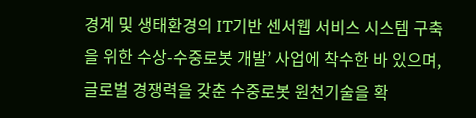경계 및 생태환경의 IT기반 센서웹 서비스 시스템 구축을 위한 수상-수중로봇 개발’ 사업에 착수한 바 있으며, 글로벌 경쟁력을 갖춘 수중로봇 원천기술을 확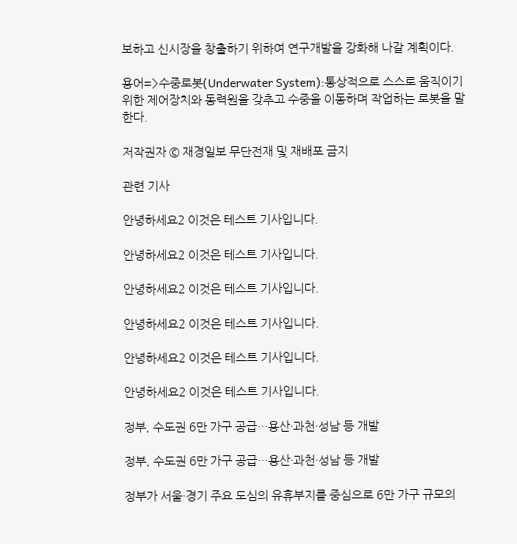보하고 신시장을 창출하기 위하여 연구개발을 강화해 나갈 계획이다.

용어=>수중로봇(Underwater System):통상적으로 스스로 움직이기 위한 제어장치와 동력원을 갖추고 수중을 이동하며 작업하는 로봇을 말한다.

저작권자 © 재경일보 무단전재 및 재배포 금지

관련 기사

안녕하세요2 이것은 테스트 기사입니다.

안녕하세요2 이것은 테스트 기사입니다.

안녕하세요2 이것은 테스트 기사입니다.

안녕하세요2 이것은 테스트 기사입니다.

안녕하세요2 이것은 테스트 기사입니다.

안녕하세요2 이것은 테스트 기사입니다.

정부, 수도권 6만 가구 공급…용산·과천·성남 등 개발

정부, 수도권 6만 가구 공급…용산·과천·성남 등 개발

정부가 서울·경기 주요 도심의 유휴부지를 중심으로 6만 가구 규모의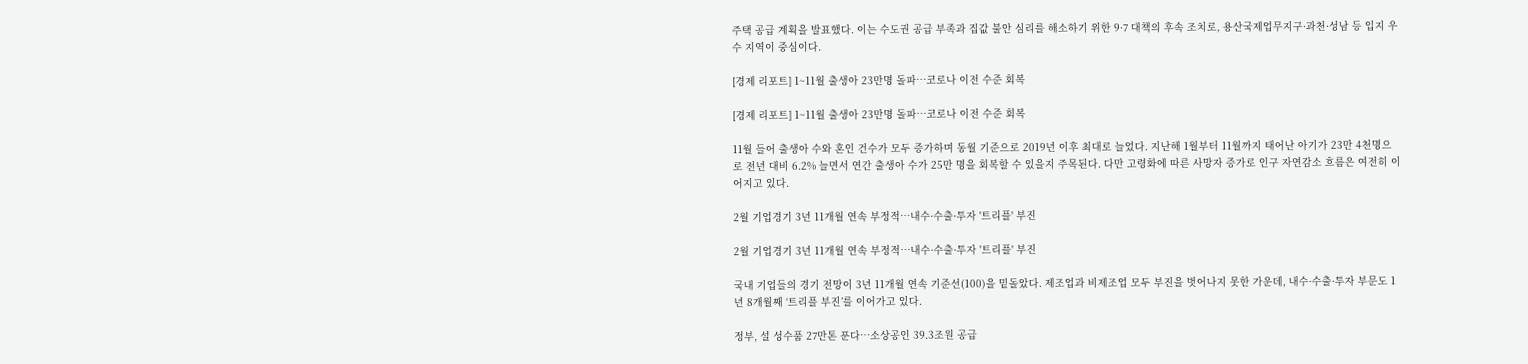주택 공급 계획을 발표했다. 이는 수도권 공급 부족과 집값 불안 심리를 해소하기 위한 9·7 대책의 후속 조치로, 용산국제업무지구·과천·성남 등 입지 우수 지역이 중심이다.

[경제 리포트] 1~11월 출생아 23만명 돌파…코로나 이전 수준 회복

[경제 리포트] 1~11월 출생아 23만명 돌파…코로나 이전 수준 회복

11월 들어 출생아 수와 혼인 건수가 모두 증가하며 동월 기준으로 2019년 이후 최대로 늘었다. 지난해 1월부터 11월까지 태어난 아기가 23만 4천명으로 전년 대비 6.2% 늘면서 연간 출생아 수가 25만 명을 회복할 수 있을지 주목된다. 다만 고령화에 따른 사망자 증가로 인구 자연감소 흐름은 여전히 이어지고 있다.

2월 기업경기 3년 11개월 연속 부정적…내수·수출·투자 '트리플' 부진

2월 기업경기 3년 11개월 연속 부정적…내수·수출·투자 '트리플' 부진

국내 기업들의 경기 전망이 3년 11개월 연속 기준선(100)을 밑돌았다. 제조업과 비제조업 모두 부진을 벗어나지 못한 가운데, 내수·수출·투자 부문도 1년 8개월째 ‘트리플 부진’를 이어가고 있다.

정부, 설 성수품 27만톤 푼다…소상공인 39.3조원 공급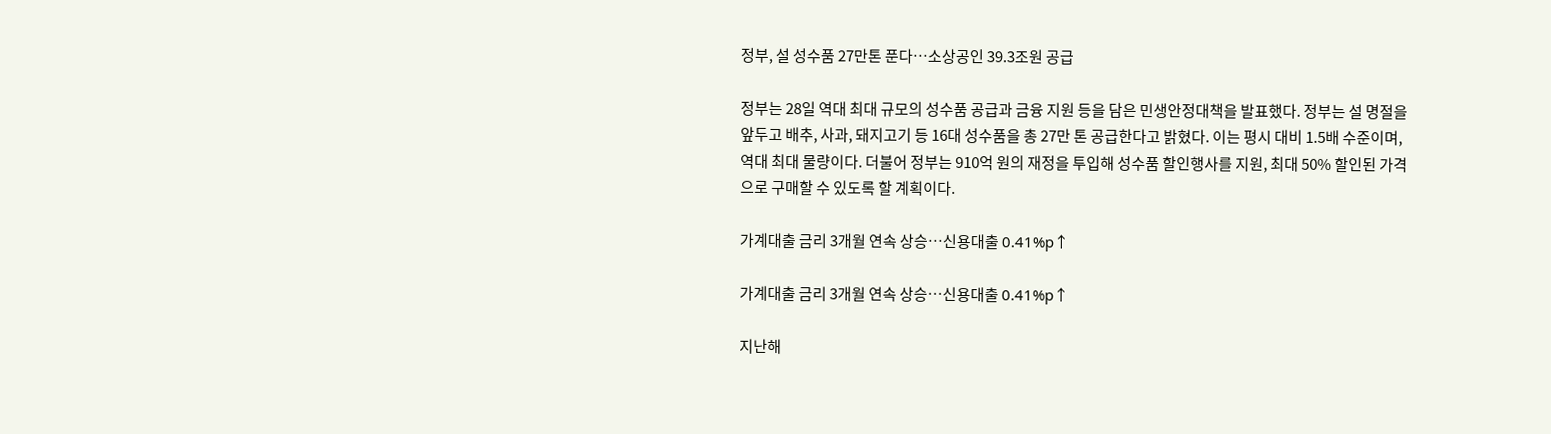정부, 설 성수품 27만톤 푼다…소상공인 39.3조원 공급

정부는 28일 역대 최대 규모의 성수품 공급과 금융 지원 등을 담은 민생안정대책을 발표했다. 정부는 설 명절을 앞두고 배추, 사과, 돼지고기 등 16대 성수품을 총 27만 톤 공급한다고 밝혔다. 이는 평시 대비 1.5배 수준이며, 역대 최대 물량이다. 더불어 정부는 910억 원의 재정을 투입해 성수품 할인행사를 지원, 최대 50% 할인된 가격으로 구매할 수 있도록 할 계획이다.

가계대출 금리 3개월 연속 상승…신용대출 0.41%p↑

가계대출 금리 3개월 연속 상승…신용대출 0.41%p↑

지난해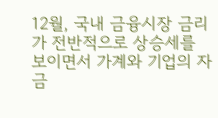12월, 국내 금융시장 금리가 전반적으로 상승세를 보이면서 가계와 기업의 자금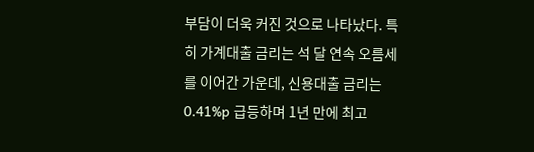부담이 더욱 커진 것으로 나타났다. 특히 가계대출 금리는 석 달 연속 오름세를 이어간 가운데, 신용대출 금리는 0.41%p 급등하며 1년 만에 최고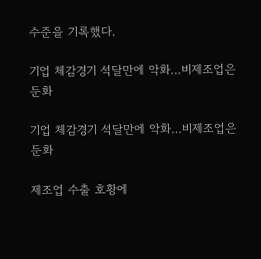수준을 기록했다.

기업 체감경기 석달만에 악화…비제조업은 둔화

기업 체감경기 석달만에 악화…비제조업은 둔화

제조업 수출 호황에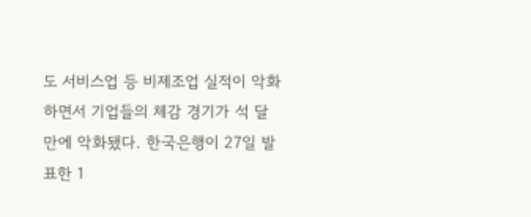도 서비스업 등 비제조업 실적이 악화하면서 기업들의 체감 경기가 석 달 만에 악화됐다. 한국은행이 27일 발표한 1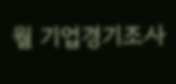월 기업경기조사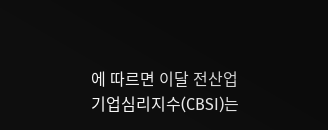에 따르면 이달 전산업 기업심리지수(CBSI)는